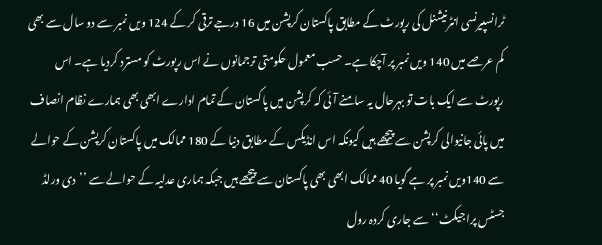ٹرانسپیرنسی انٹرنیشنل کی رپورٹ کے مطابق پاکستان کرپشن میں 16 درجے ترقی کر کے 124 ویں نمبر سے دو سال سے بھی کم عرصے میں 140 ویں نمبر پر آچکا ہے۔ حسب معمول حکومتی ترجمانوں نے اس رپورٹ کو مسترد کردیا ہے۔ اس رپورٹ سے ایک بات تو بہرحال یہ سامنے آئی کہ کرپشن میں پاکستان کے تمام ادارے ابھی بھی ہمارے نظام انصاف میں پائی جانیوالی کرپشن سے پیچھے ہیں کیونکہ اس انڈیکس کے مطابق دنیا کے 180 ممالک میں پاکستان کرپشن کے حوالے سے 140ویں نمبر پر ہے گویا 40 ممالک ابھی بھی پاکستان سے پیچھے ہیں جبکہ ہماری عدلیہ کے حوالے سے ’’دی ورلڈ جسٹس پراجیکٹ‘‘ سے جاری کردہ رول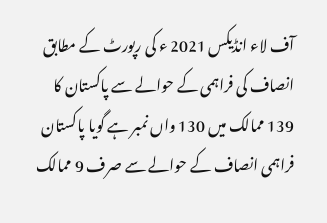آف لاء انڈیکس 2021 ء کی رپورٹ کے مطابق انصاف کی فراہمی کے حوالے سے پاکستان کا 139 ممالک میں 130 واں نمبر ہے گویا پاکستان فراہمی انصاف کے حوالے سے صرف 9 ممالک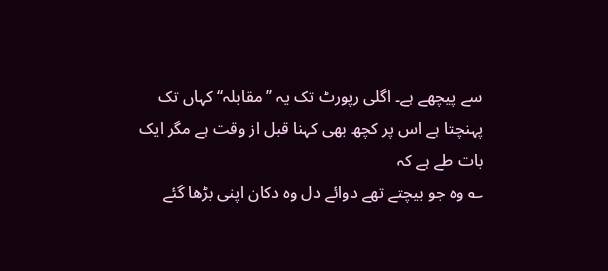سے پیچھے ہے۔ اگلی رپورٹ تک یہ ’’مقابلہ‘‘ کہاں تک پہنچتا ہے اس پر کچھ بھی کہنا قبل از وقت ہے مگر ایک بات طے ہے کہ
؎ وہ جو بیچتے تھے دوائے دل وہ دکان اپنی بڑھا گئے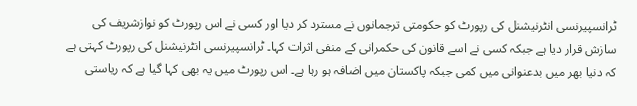ٹرانسپیرنسی انٹرنیشنل کی رپورٹ کو حکومتی ترجمانوں نے مسترد کر دیا اور کسی نے اس رپورٹ کو نوازشریف کی سازش قرار دیا ہے جبکہ کسی نے اسے قانون کی حکمرانی کے منفی اثرات کہا۔ ٹرانسپیرنسی انٹرنیشنل کی رپورٹ کہتی ہے کہ دنیا بھر میں بدعنوانی میں کمی جبکہ پاکستان میں اضافہ ہو رہا ہے۔ اس رپورٹ میں یہ بھی کہا گیا ہے کہ ریاستی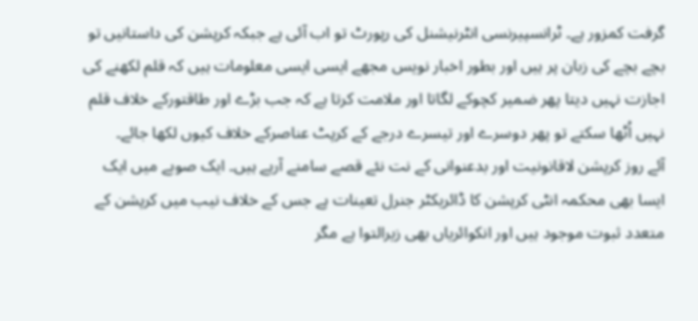گرفت کمزور ہے۔ ٹرانسپیرنسی انٹرنیشنل کی رپورٹ تو اب آئی ہے جبکہ کرپشن کی داستانیں تو بچے بچے کی زبان پر ہیں اور بطور اخبار نویس مجھے ایسی ایسی معلومات ہیں کہ قلم لکھنے کی اجازت نہیں دیتا پھر ضمیر کچوکے لگاتا اور ملامت کرتا ہے کہ جب بڑے اور طاقتورکے خلاف قلم نہیں اُٹھا سکتے تو پھر دوسرے اور تیسرے درجے کے کرپٹ عناصرکے خلاف کیوں لکھا جائے۔
آئے روز کرپشن لاقانونیت اور بدعنوانی کے نت نئے قصے سامنے آرہے ہیں۔ ایک صوبے میں ایک ایسا بھی محکمہ انٹی کرپشن کا ڈائریکٹر جنرل تعینات ہے جس کے خلاف نیب میں کرپشن کے متعدد ثبوت موجود ہیں اور انکوائریاں بھی زیرالتوا ہے مگر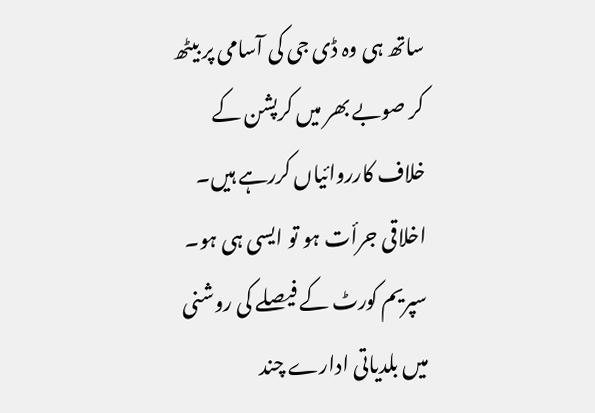ساتھ ہی وہ ڈی جی کی آسامی پر بیٹھ کر صوبے بھر میں کرپشن کے خلاف کارروائیاں کررہے ہیں۔ اخلاقی جرأت ہو تو ایسی ہی ہو۔ سپریم کورٹ کے فیصلے کی روشنی میں بلدیاتی ادارے چند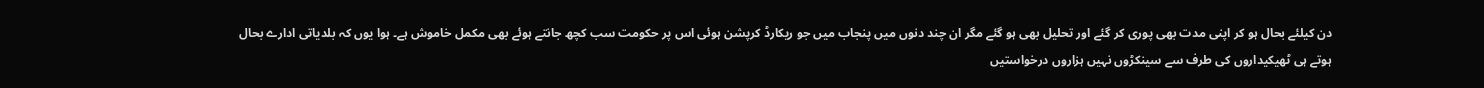دن کیلئے بحال ہو کر اپنی مدت بھی پوری کر گئے اور تحلیل بھی ہو گئے مگر ان چند دنوں میں پنجاب میں جو ریکارڈ کرپشن ہوئی اس پر حکومت سب کچھ جانتے ہوئے بھی مکمل خاموش ہے۔ ہوا یوں کہ بلدیاتی ادارے بحال ہوتے ہی ٹھیکیداروں کی طرف سے سینکڑوں نہیں ہزاروں درخواستیں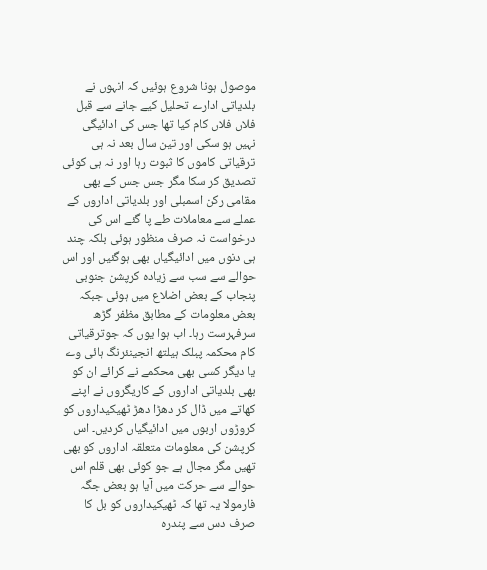موصول ہونا شروع ہوئیں کہ انہوں نے بلدیاتی ادارے تحلیل کیے جانے سے قبل فلاں فلاں کام کیا تھا جس کی ادائیگی نہیں ہو سکی اور تین سال بعد نہ ہی ترقیاتی کاموں کا ثبوت رہا اور نہ ہی کوئی تصدیق کر سکا مگر جس جس کے بھی مقامی رکن اسمبلی اور بلدیاتی اداروں کے عملے سے معاملات طے پا گئے اس کی درخواست نہ صرف منظور ہوئی بلکہ چند ہی دنوں میں ادائیگیاں بھی ہوگئیں اور اس حوالے سے سب سے زیادہ کرپشن جنوبی پنجاب کے بعض اضلاع میں ہوئی جبکہ بعض معلومات کے مطابق مظفر گڑھ سرفہرست رہا۔ اب ہوا یوں کہ جوترقیاتی کام محکمہ پبلک ہیلتھ انجینئرنگ ہائی وے یا دیگر کسی بھی محکمے نے کرائے ان کو بھی بلدیاتی اداروں کے کاریگروں نے اپنے کھاتے میں ڈال کر دھڑا دھڑ ٹھیکیداروں کو کروڑوں اربوں میں ادائیگیاں کردیں۔ اس کرپشن کی معلومات متعلقہ اداروں کو بھی تھیں مگر مجال ہے جو کوئی بھی قلم اس حوالے سے حرکت میں آیا ہو بعض جگہ فارمولا یہ تھا کہ ٹھیکیداروں کو بل کا صرف دس سے پندرہ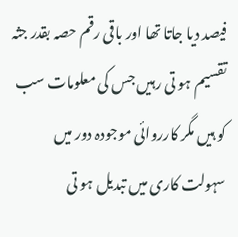فیصد دیا جاتا تھا اور باقی رقم حصہ بقدر جثہ تقسیم ہو تی رہیں جس کی معلومات سب کو ہیں مگر کارروائی موجودہ دور میں سہولت کاری میں تبدیل ہو تی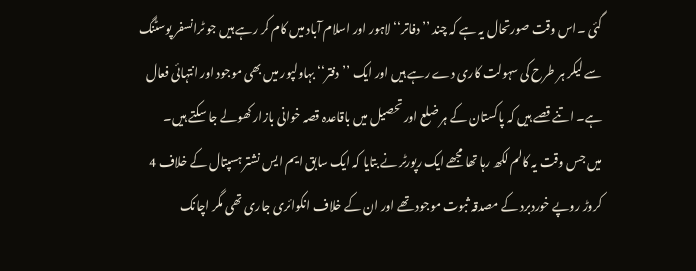گئی ۔اس وقت صورتحال یہ ہے کہ چند ’’دفاتر‘‘ لاہور اور اسلام آباد میں کام کر رہے ہیں جو ٹرانسفر پوسٹنگ سے لیکر ہر طرح کی سہولت کاری دے رہے ہیں اور ایک ’’دفتر‘‘ بہاولپور میں بھی موجود اور انتہائی فعال ہے۔ اتنے قصے ہیں کہ پاکستان کے ہر ضلع اور تحصیل میں باقاعدہ قصہ خوانی بازار کھولے جا سکتے ہیں۔
میں جس وقت یہ کالم لکھ رہا تھا مجھے ایک رپورٹر نے بتایا کہ ایک سابق ایم ایس نشتر ہسپتال کے خلاف 4 کروڑ روپے خوردبرد کے مصدقہ ثبوت موجود تھے اور ان کے خلاف انکوائری جاری تھی مگر اچانک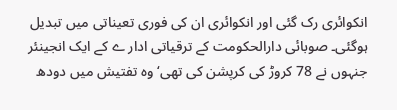انکوائری رک گئی اور انکوائری ان کی فوری تعیناتی میں تبدیل ہوگئی۔ صوبائی دارالحکومت کے ترقیاتی ادار ے کے ایک انجینئر جنہوں نے 78 کروڑ کی کرپشن کی تھی‘ وہ تفتیش میں دودھ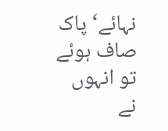نہائے‘ پاک صاف ہوئے تو انہوں نے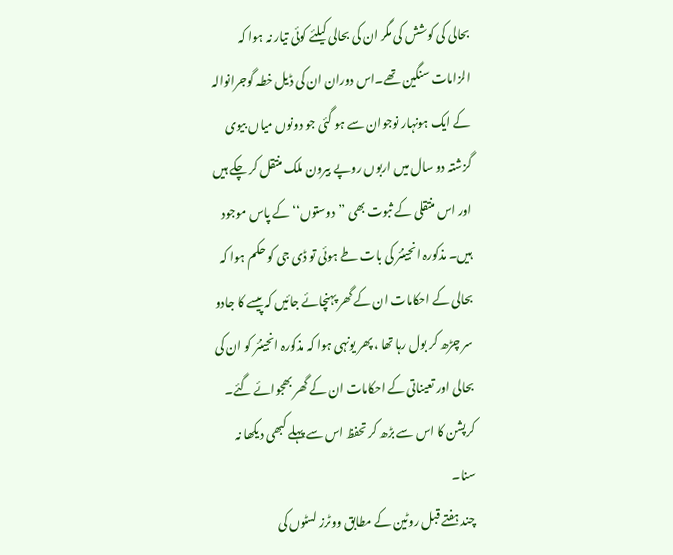بحالی کی کوشش کی مگر ان کی بحالی کیلئے کوئی تیار نہ ہوا کہ الزامات سنگین تھے۔اس دوران ان کی ڈیل خطہ گوجرانوالہ کے ایک ہونہار نوجوان سے ہو گئی جو دونوں میاں بیوی گزشتہ دو سال میں اربوں روپے بیرون ملک منتقل کر چکے ہیں اور اس منتقلی کے ثبوت بھی ’’دوستوں‘‘ کے پاس موجود ہیں۔ مذکورہ انجینئر کی بات طے ہوئی تو ڈی جی کو حکم ہوا کہ بحالی کے احکامات ان کے گھر پہنچائے جائیں کہ پیسے کا جادو سر چڑھ کر بول رہا تھا ، پھر یونہی ہوا کہ مذکورہ انجینئر کو ان کی بحالی اور تعیناتی کے احکامات ان کے گھر بھجوائے گئے۔ کرپشن کا اس سے بڑھ کر تحفظ اس سے پہلے کبھی دیکھا نہ سنا۔
چند ہفتے قبل روٹین کے مطابق ووٹرز لسٹوں کی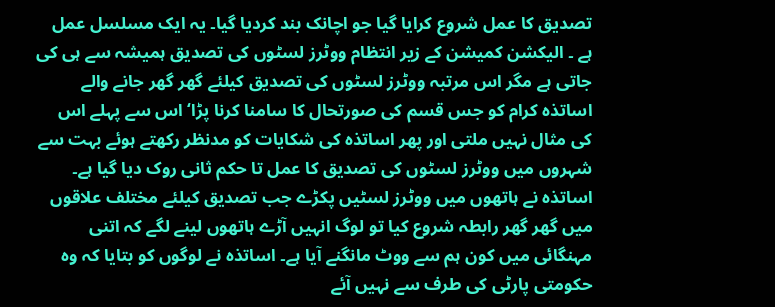تصدیق کا عمل شروع کرایا گیا جو اچانک بند کردیا گیا۔ یہ ایک مسلسل عمل ہے ۔ الیکشن کمیشن کے زیر انتظام ووٹرز لسٹوں کی تصدیق ہمیشہ سے ہی کی جاتی ہے مگر اس مرتبہ ووٹرز لسٹوں کی تصدیق کیلئے گھر گھر جانے والے اساتذہ کرام کو جس قسم کی صورتحال کا سامنا کرنا پڑا‘ اس سے پہلے اس کی مثال نہیں ملتی اور پھر اساتذہ کی شکایات کو مدنظر رکھتے ہوئے بہت سے شہروں میں ووٹرز لسٹوں کی تصدیق کا عمل تا حکم ثانی روک دیا گیا ہے۔ اساتذہ نے ہاتھوں میں ووٹرز لسٹیں پکڑے جب تصدیق کیلئے مختلف علاقوں میں گھر گھر رابطہ شروع کیا تو لوگ انہیں آڑے ہاتھوں لینے لگے کہ اتنی مہنگائی میں کون ہم سے ووٹ مانگنے آیا ہے۔ اساتذہ نے لوگوں کو بتایا کہ وہ حکومتی پارٹی کی طرف سے نہیں آئے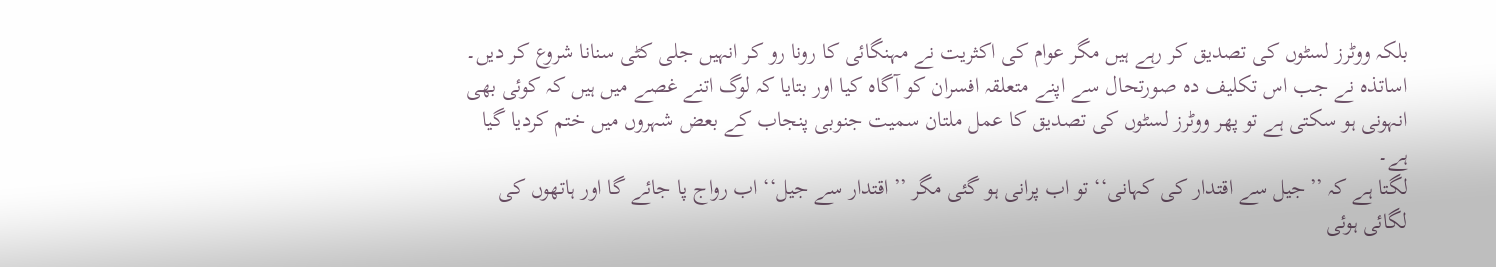بلکہ ووٹرز لسٹوں کی تصدیق کر رہے ہیں مگر عوام کی اکثریت نے مہنگائی کا رونا رو کر انہیں جلی کٹی سنانا شروع کر دیں۔ اساتذہ نے جب اس تکلیف دہ صورتحال سے اپنے متعلقہ افسران کو آگاہ کیا اور بتایا کہ لوگ اتنے غصے میں ہیں کہ کوئی بھی انہونی ہو سکتی ہے تو پھر ووٹرز لسٹوں کی تصدیق کا عمل ملتان سمیت جنوبی پنجاب کے بعض شہروں میں ختم کردیا گیا ہے۔
لگتا ہے کہ ’’جیل سے اقتدار کی کہانی‘‘ تو اب پرانی ہو گئی مگر ’’اقتدار سے جیل‘‘ اب رواج پا جائے گا اور ہاتھوں کی لگائی ہوئی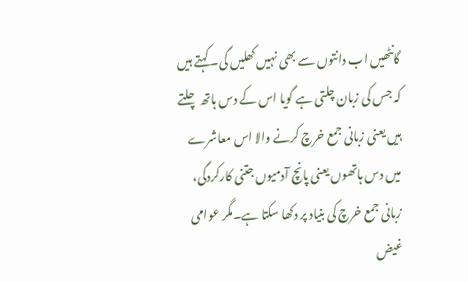گانٹھیں اب دانتوں سے بھی نہیں کھلیں گی۔ کہتے ہیں کہ جس کی زبان چلتی ہے گویا اس کے دس ہاتھ چلتے ہیں یعنی زبانی جمع خرچ کرنے والا اس معاشرے میں دس ہاتھوں یعنی پانچ آدمیوں جتنی کارکردگی، زبانی جمع خرچ کی بنیاد پر دکھا سکتا ہے۔مگر عوامی غیض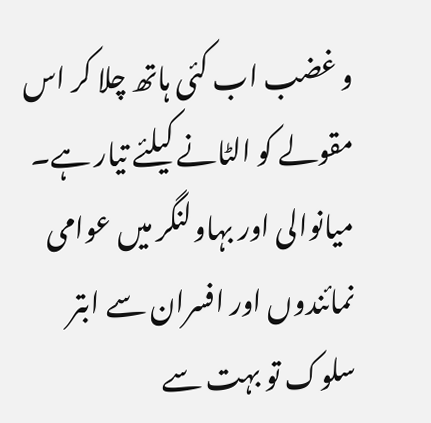و غضب اب کئی ہاتھ چلا کر اس مقولے کو الٹانے کیلئے تیار ہے۔ میانوالی اور بہاولنگر میں عوامی نمائندوں اور افسران سے ابتر سلوک تو بہت سے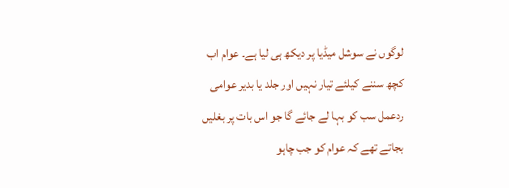لوگوں نے سوشل میڈیا پر دیکھ ہی لیا ہے۔ عوام اب کچھ سننے کیلئے تیار نہیں اور جلد یا بدیر عوامی ردعمل سب کو بہا لے جائے گا جو اس بات پر بغلیں بجاتے تھے کہ عوام کو جب چاہو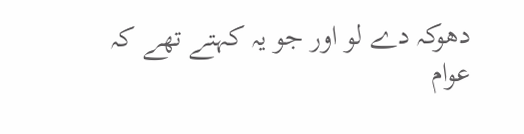دھوکہ دے لو اور جو یہ کہتے تھے کہ عوام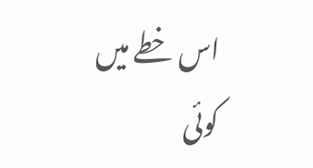اس خطے میں کوئی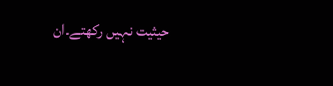حیثیت نہیں رکھتے۔ان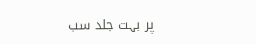پر بہت جلد سب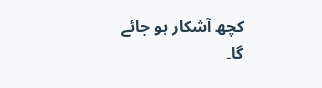کچھ آشکار ہو جائے گا۔